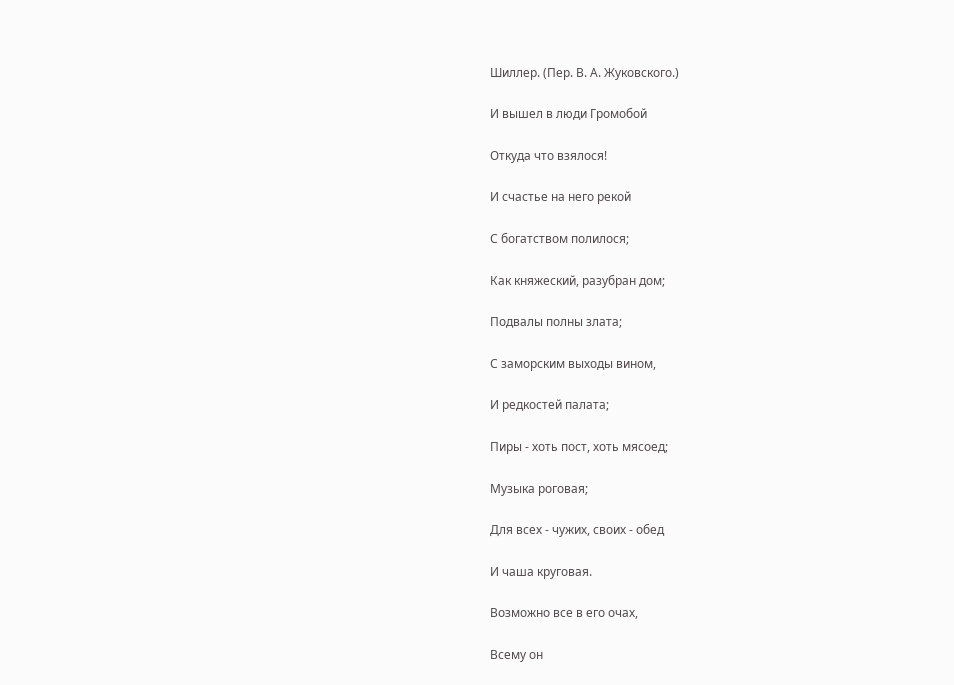Шиллер. (Пер. В. А. Жуковского.)

И вышел в люди Громобой

Откуда что взялося!

И счастье на него рекой

С богатством полилося;

Как княжеский, разубран дом;

Подвалы полны злата;

С заморским выходы вином,

И редкостей палата;

Пиры - хоть пост, хоть мясоед;

Музыка роговая;

Для всех - чужих, своих - обед

И чаша круговая.

Возможно все в его очах,

Всему он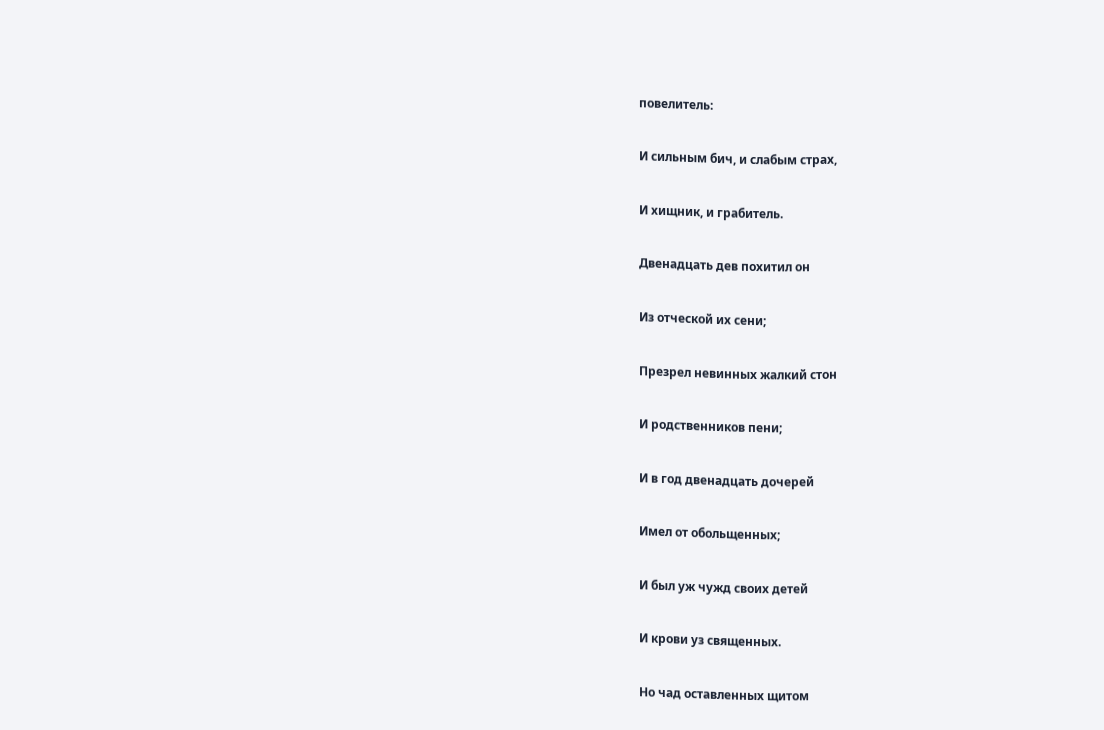повелитель:

И сильным бич, и слабым страх,

И хищник, и грабитель.

Двенадцать дев похитил он

Из отческой их сени;

Презрел невинных жалкий стон

И родственников пени;

И в год двенадцать дочерей

Имел от обольщенных;

И был уж чужд своих детей

И крови уз священных.

Но чад оставленных щитом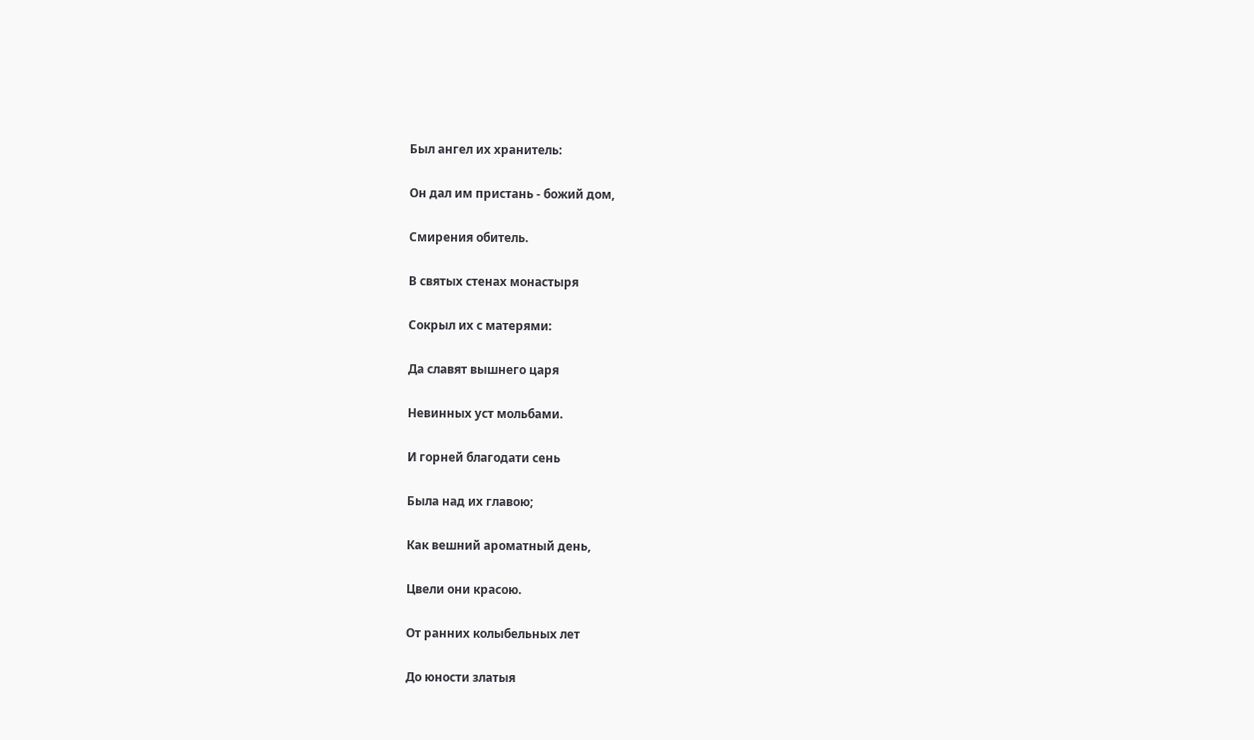Был ангел их хранитель:

Он дал им пристань - божий дом,

Смирения обитель.

В святых стенах монастыря

Сокрыл их с матерями:

Да славят вышнего царя

Невинных уст мольбами.

И горней благодати сень

Была над их главою;

Как вешний ароматный день,

Цвели они красою.

От ранних колыбельных лет

До юности златыя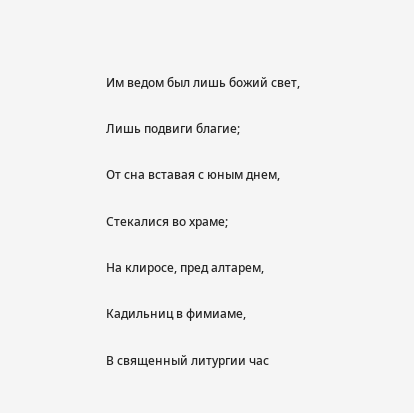Им ведом был лишь божий свет,

Лишь подвиги благие;

От сна вставая с юным днем,

Стекалися во храме;

На клиросе, пред алтарем,

Кадильниц в фимиаме,

В священный литургии час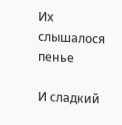Их слышалося пенье

И сладкий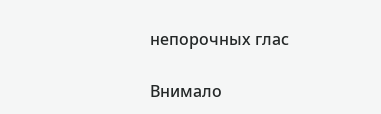непорочных глас

Внимало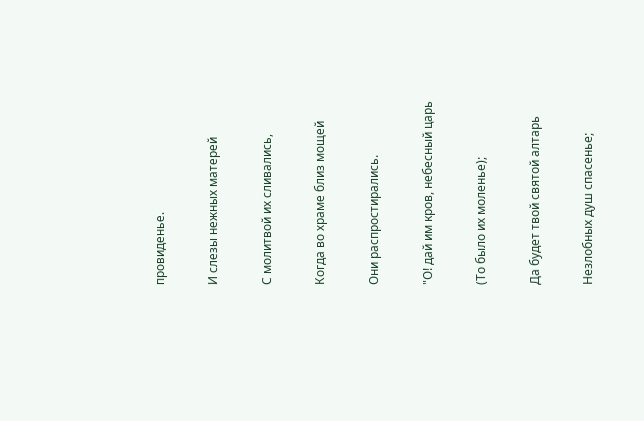провиденье.

И слезы нежных матерей

С молитвой их сливались,

Когда во храме близ мощей

Они распростирались.

"О! дай им кров, небесный царь

(То было их моленье);

Да будет твой святой алтарь

Незлобных душ спасенье;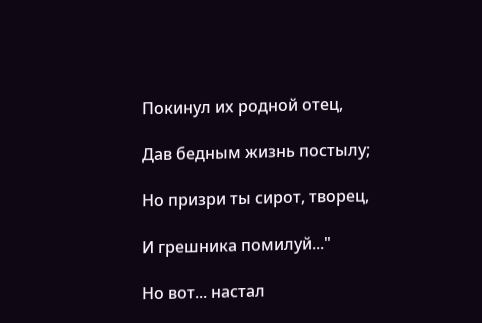Покинул их родной отец,

Дав бедным жизнь постылу;

Но призри ты сирот, творец,

И грешника помилуй..."

Но вот... настал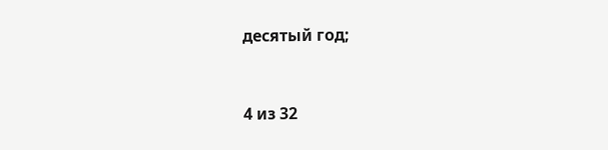десятый год;



4 из 32